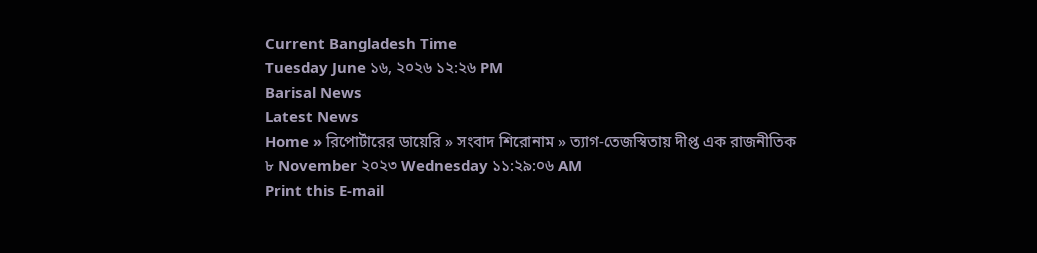Current Bangladesh Time
Tuesday June ১৬, ২০২৬ ১২:২৬ PM
Barisal News
Latest News
Home » রিপোর্টারের ডায়েরি » সংবাদ শিরোনাম » ত্যাগ-তেজস্বিতায় দীপ্ত এক রাজনীতিক
৮ November ২০২৩ Wednesday ১১:২৯:০৬ AM
Print this E-mail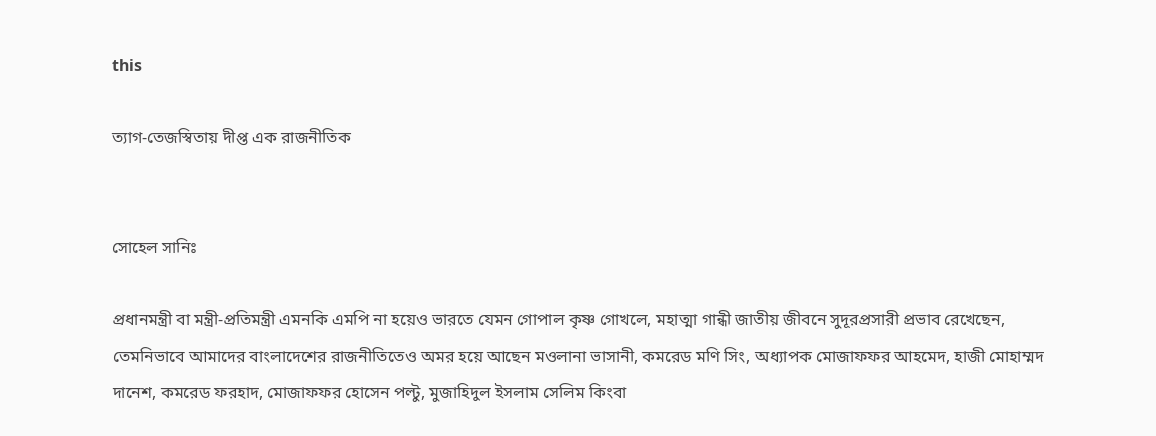this

ত্যাগ-তেজস্বিতায় দীপ্ত এক রাজনীতিক


সোহেল সানিঃ

প্রধানমন্ত্রী বা মন্ত্রী-প্রতিমন্ত্রী এমনকি এমপি না হয়েও ভারতে যেমন গোপাল কৃষ্ণ গোখলে, মহাত্মা গান্ধী জাতীয় জীবনে সুদূরপ্রসারী প্রভাব রেখেছেন, তেমনিভাবে আমাদের বাংলাদেশের রাজনীতিতেও অমর হয়ে আছেন মওলানা ভাসানী, কমরেড মণি সিং, অধ্যাপক মোজাফফর আহমেদ, হাজী মোহাম্মদ দানেশ, কমরেড ফরহাদ, মোজাফফর হোসেন পল্টু, মুজাহিদুল ইসলাম সেলিম কিংবা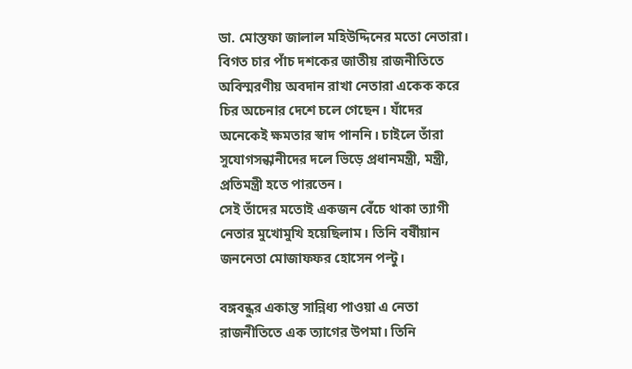ডা. মোস্তফা জালাল মহিউদ্দিনের মতো নেতারা। বিগত চার পাঁচ দশকের জাতীয় রাজনীতিতে অবিস্মরণীয় অবদান রাখা নেতারা একেক করে চির অচেনার দেশে চলে গেছেন। যাঁদের অনেকেই ক্ষমতার স্বাদ পাননি। চাইলে তাঁরা সুযোগসন্ধানীদের দলে ভিড়ে প্রধানমন্ত্রী, মন্ত্রী, প্রতিমন্ত্রী হতে পারতেন।
সেই তাঁদের মতোই একজন বেঁচে থাকা ত্যাগী নেতার মুখোমুখি হয়েছিলাম। তিনি বর্ষীয়ান জননেতা মোজাফফর হোসেন পল্টু।

বঙ্গবন্ধুর একান্ত সান্নিধ্য পাওয়া এ নেতা রাজনীতিতে এক ত্যাগের উপমা। তিনি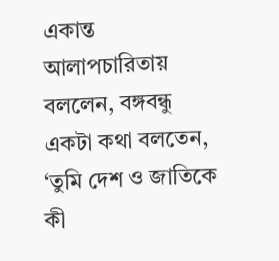একান্ত আলাপচারিতায় বললেন, বঙ্গবন্ধু একটা কথা বলতেন, ‘তুমি দেশ ও জাতিকে কী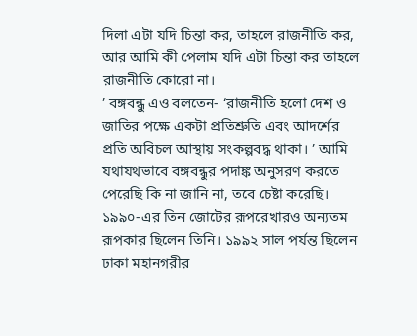দিলা এটা যদি চিন্তা কর, তাহলে রাজনীতি কর, আর আমি কী পেলাম যদি এটা চিন্তা কর তাহলে রাজনীতি কোরো না।
’ বঙ্গবন্ধু এও বলতেন- ‘রাজনীতি হলো দেশ ও জাতির পক্ষে একটা প্রতিশ্রুতি এবং আদর্শের প্রতি অবিচল আস্থায় সংকল্পবদ্ধ থাকা। ’ আমি যথাযথভাবে বঙ্গবন্ধুর পদাঙ্ক অনুসরণ করতে পেরেছি কি না জানি না, তবে চেষ্টা করেছি।
১৯৯০-এর তিন জোটের রূপরেখারও অন্যতম রূপকার ছিলেন তিনি। ১৯৯২ সাল পর্যন্ত ছিলেন ঢাকা মহানগরীর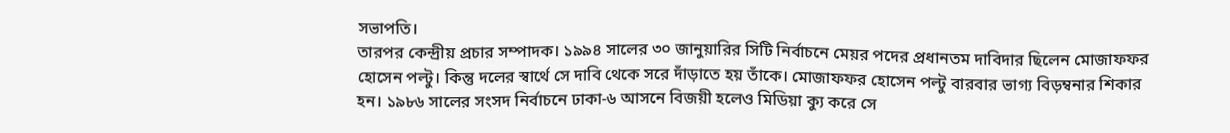সভাপতি।
তারপর কেন্দ্রীয় প্রচার সম্পাদক। ১৯৯৪ সালের ৩০ জানুয়ারির সিটি নির্বাচনে মেয়র পদের প্রধানতম দাবিদার ছিলেন মোজাফফর হোসেন পল্টু। কিন্তু দলের স্বার্থে সে দাবি থেকে সরে দাঁড়াতে হয় তাঁকে। মোজাফফর হোসেন পল্টু বারবার ভাগ্য বিড়ম্বনার শিকার হন। ১৯৮৬ সালের সংসদ নির্বাচনে ঢাকা-৬ আসনে বিজয়ী হলেও মিডিয়া ক্যু করে সে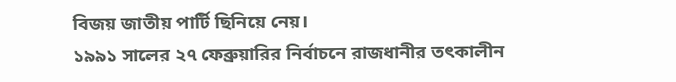বিজয় জাতীয় পার্টি ছিনিয়ে নেয়।
১৯৯১ সালের ২৭ ফেব্রুয়ারির নির্বাচনে রাজধানীর তৎকালীন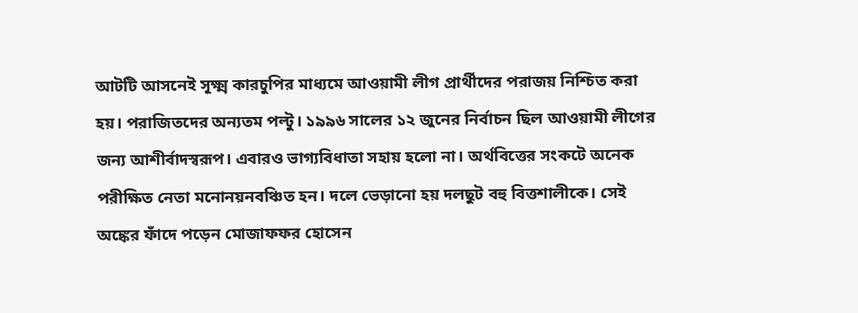আটটি আসনেই সূক্ষ্ম কারচুপির মাধ্যমে আওয়ামী লীগ প্রার্থীদের পরাজয় নিশ্চিত করা হয়। পরাজিতদের অন্যতম পল্টু। ১৯৯৬ সালের ১২ জুনের নির্বাচন ছিল আওয়ামী লীগের জন্য আশীর্বাদস্বরূপ। এবারও ভাগ্যবিধাতা সহায় হলো না। অর্থবিত্তের সংকটে অনেক পরীক্ষিত নেতা মনোনয়নবঞ্চিত হন। দলে ভেড়ানো হয় দলছুট বহু বিত্তশালীকে। সেই অঙ্কের ফাঁদে পড়েন মোজাফফর হোসেন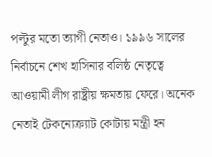পল্টুর মতো ত্যাগী নেতাও। ১৯৯৬ সালের নির্বাচনে শেখ হাসিনার বলিষ্ঠ নেতৃত্বে আওয়ামী লীগ রাষ্ট্রীয় ক্ষমতায় ফেরে। অনেক নেতাই টেকনোক্র্যাট কোটায় মন্ত্রী হন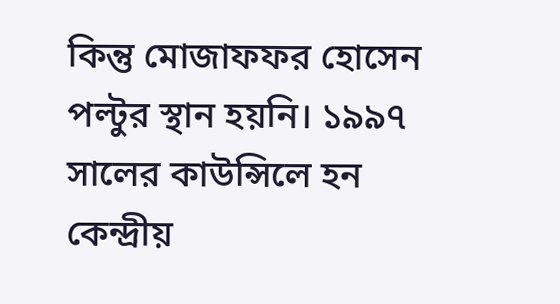কিন্তু মোজাফফর হোসেন পল্টুর স্থান হয়নি। ১৯৯৭ সালের কাউন্সিলে হন কেন্দ্রীয়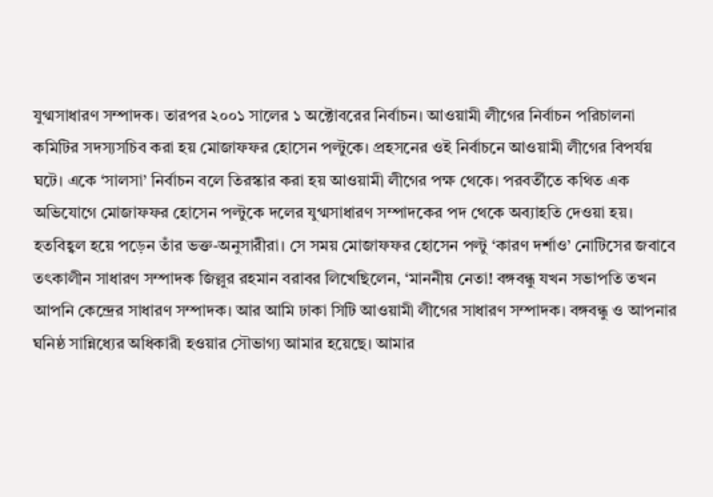যুগ্মসাধারণ সম্পাদক। তারপর ২০০১ সালের ১ অক্টোবরের নির্বাচন। আওয়ামী লীগের নির্বাচন পরিচালনা কমিটির সদস্যসচিব করা হয় মোজাফফর হোসেন পল্টুকে। প্রহসনের ওই নির্বাচনে আওয়ামী লীগের বিপর্যয় ঘটে। একে ‘সালসা’ নির্বাচন বলে তিরস্কার করা হয় আওয়ামী লীগের পক্ষ থেকে। পরবর্তীতে কথিত এক অভিযোগে মোজাফফর হোসেন পল্টুকে দলের যুগ্মসাধারণ সম্পাদকের পদ থেকে অব্যাহতি দেওয়া হয়। হতবিহ্বল হয়ে পড়েন তাঁর ভক্ত-অনুসারীরা। সে সময় মোজাফফর হোসেন পল্টু ‘কারণ দর্শাও’ নোটিসের জবাবে তৎকালীন সাধারণ সম্পাদক জিল্লুর রহমান বরাবর লিখেছিলেন, ‘মাননীয় নেতা! বঙ্গবন্ধু যখন সভাপতি তখন আপনি কেন্দ্রের সাধারণ সম্পাদক। আর আমি ঢাকা সিটি আওয়ামী লীগের সাধারণ সম্পাদক। বঙ্গবন্ধু ও আপনার ঘনিষ্ঠ সান্নিধ্যের অধিকারী হওয়ার সৌভাগ্য আমার হয়েছে। আমার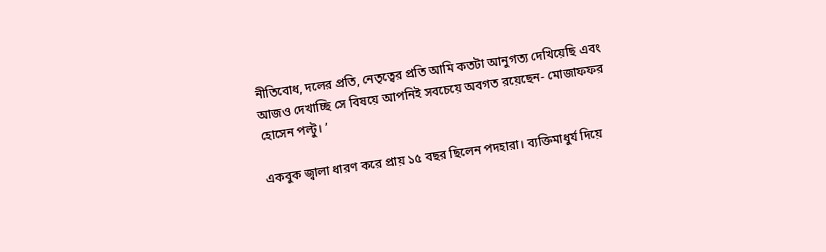নীতিবোধ, দলের প্রতি, নেতৃত্বের প্রতি আমি কতটা আনুগত্য দেখিয়েছি এবং আজও দেখাচ্ছি সে বিষয়ে আপনিই সবচেয়ে অবগত রয়েছেন- মোজাফফর হোসেন পল্টু। ’

একবুক জ্বালা ধারণ করে প্রায় ১৫ বছর ছিলেন পদহারা। ব্যক্তিমাধুর্য দিয়ে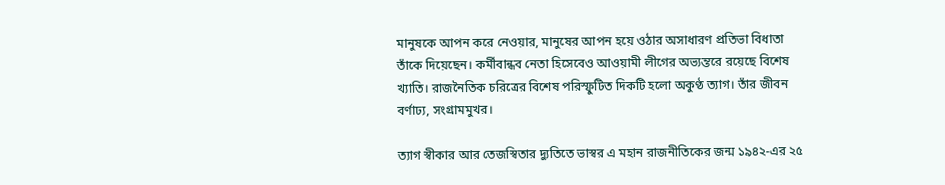মানুষকে আপন করে নেওয়ার, মানুষের আপন হয়ে ওঠার অসাধারণ প্রতিভা বিধাতা তাঁকে দিয়েছেন। কর্মীবান্ধব নেতা হিসেবেও আওয়ামী লীগের অভ্যন্তরে রয়েছে বিশেষ খ্যাতি। রাজনৈতিক চরিত্রের বিশেষ পরিস্ফুটিত দিকটি হলো অকুণ্ঠ ত্যাগ। তাঁর জীবন বর্ণাঢ্য, সংগ্রামমুখর।

ত্যাগ স্বীকার আর তেজস্বিতার দ্যুতিতে ভাস্বর এ মহান রাজনীতিকের জন্ম ১৯৪২-এর ২৫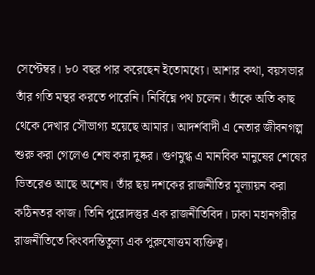সেপ্টেম্বর। ৮০ বছর পার করেছেন ইতোমধ্যে। আশার কথা, বয়সভার তাঁর গতি মন্থর করতে পারেনি। নির্বিঘ্নে পথ চলেন। তাঁকে অতি কাছ থেকে দেখার সৌভাগ্য হয়েছে আমার। আদর্শবাদী এ নেতার জীবনগল্প শুরু করা গেলেও শেষ করা দুষ্কর। গুণমুগ্ধ এ মানবিক মানুষের শেষের ভিতরেও আছে অশেষ। তাঁর ছয় দশকের রাজনীতির মূল্যায়ন করা কঠিনতর কাজ। তিনি পুরোদস্তুর এক রাজনীতিবিদ। ঢাকা মহানগরীর রাজনীতিতে কিংবদন্তিতুল্য এক পুরুষোত্তম ব্যক্তিত্ব।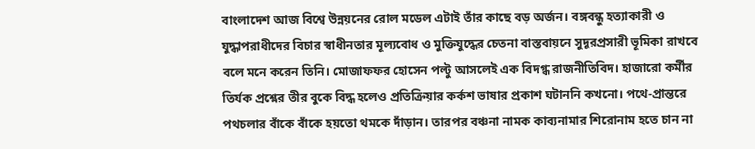বাংলাদেশ আজ বিশ্বে উন্নয়নের রোল মডেল এটাই তাঁর কাছে বড় অর্জন। বঙ্গবন্ধু হত্যাকারী ও যুদ্ধাপরাধীদের বিচার স্বাধীনতার মূল্যবোধ ও মুক্তিযুদ্ধের চেতনা বাস্তবায়নে সুদূরপ্রসারী ভূমিকা রাখবে বলে মনে করেন তিনি। মোজাফফর হোসেন পল্টু আসলেই এক বিদগ্ধ রাজনীতিবিদ। হাজারো কর্মীর তির্যক প্রশ্নের তীর বুকে বিদ্ধ হলেও প্রতিক্রিয়ার কর্কশ ভাষার প্রকাশ ঘটাননি কখনো। পথে-প্রান্তরে পথচলার বাঁকে বাঁকে হয়তো থমকে দাঁড়ান। তারপর বঞ্চনা নামক কাব্যনামার শিরোনাম হতে চান না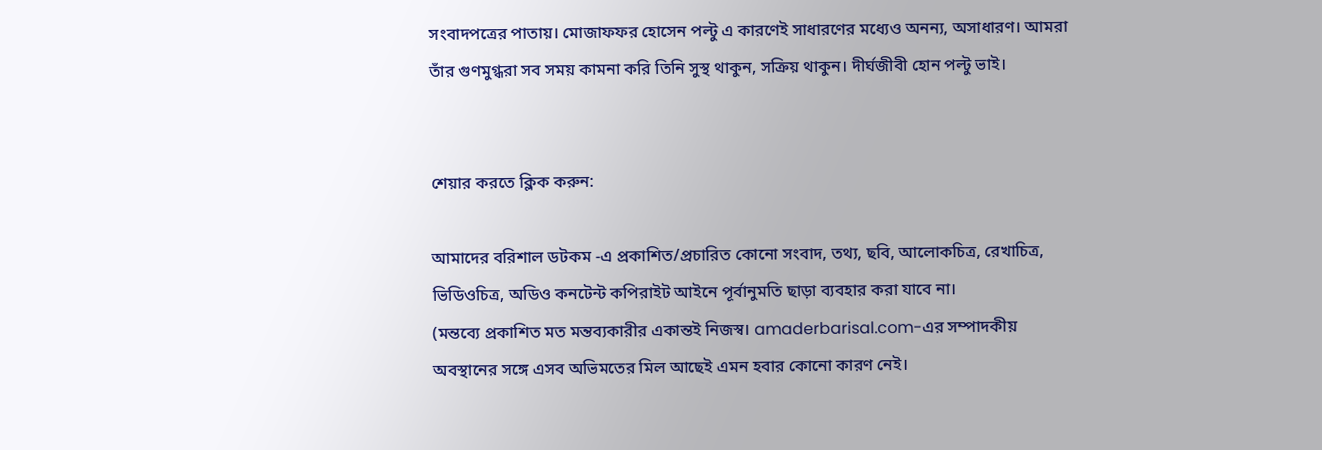সংবাদপত্রের পাতায়। মোজাফফর হোসেন পল্টু এ কারণেই সাধারণের মধ্যেও অনন্য, অসাধারণ। আমরা তাঁর গুণমুগ্ধরা সব সময় কামনা করি তিনি সুস্থ থাকুন, সক্রিয় থাকুন। দীর্ঘজীবী হোন পল্টু ভাই।


শেয়ার করতে ক্লিক করুন:

আমাদের বরিশাল ডটকম -এ প্রকাশিত/প্রচারিত কোনো সংবাদ, তথ্য, ছবি, আলোকচিত্র, রেখাচিত্র, ভিডিওচিত্র, অডিও কনটেন্ট কপিরাইট আইনে পূর্বানুমতি ছাড়া ব্যবহার করা যাবে না।
(মন্তব্যে প্রকাশিত মত মন্তব্যকারীর একান্তই নিজস্ব। amaderbarisal.com-এর সম্পাদকীয় অবস্থানের সঙ্গে এসব অভিমতের মিল আছেই এমন হবার কোনো কারণ নেই।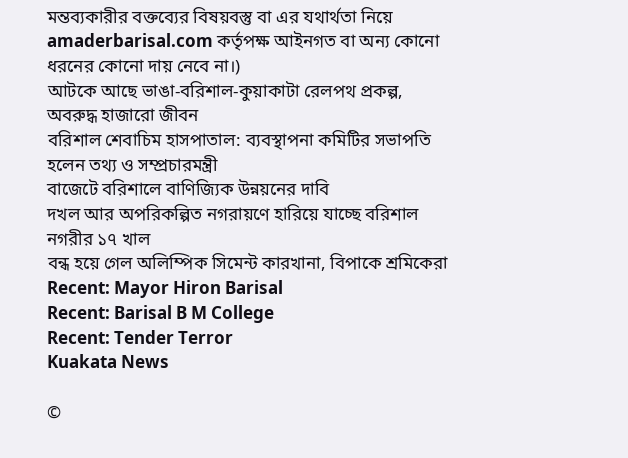মন্তব্যকারীর বক্তব্যের বিষয়বস্তু বা এর যথার্থতা নিয়ে amaderbarisal.com কর্তৃপক্ষ আইনগত বা অন্য কোনো ধরনের কোনো দায় নেবে না।)
আটকে আছে ভাঙা-বরিশাল-কুয়াকাটা রেলপথ প্রকল্প, অবরুদ্ধ হাজারো জীবন
বরিশাল শেবাচিম হাসপাতাল: ব্যবস্থাপনা কমিটির সভাপতি হলেন তথ্য ও সম্প্রচারমন্ত্রী
বাজেটে বরিশালে বাণিজ্যিক উন্নয়নের দাবি
দখল আর অপরিকল্পিত নগরায়ণে হারিয়ে যাচ্ছে বরিশাল নগরীর ১৭ খাল
বন্ধ হয়ে গেল অলিম্পিক সিমেন্ট কারখানা, বিপাকে শ্রমিকেরা
Recent: Mayor Hiron Barisal
Recent: Barisal B M College
Recent: Tender Terror
Kuakata News

©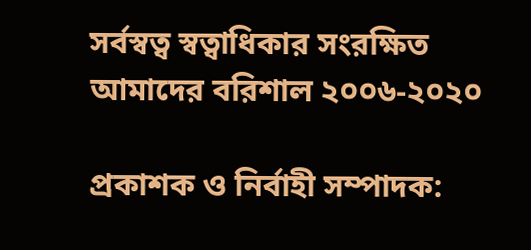সর্বস্বত্ব স্বত্বাধিকার সংরক্ষিত
আমাদের বরিশাল ২০০৬-২০২০

প্রকাশক ও নির্বাহী সম্পাদক: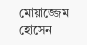মোয়াজ্জেম হোসেন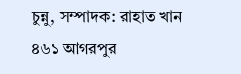চুন্নু, সম্পাদক: রাহাত খান
৪৬১ আগরপুর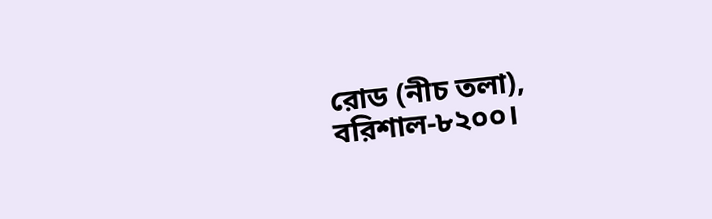রোড (নীচ তলা), বরিশাল-৮২০০।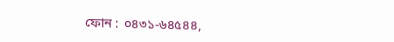ফোন : ০৪৩১-৬৪৫৪৪,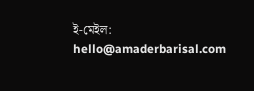ই-মেইল: hello@amaderbarisal.com